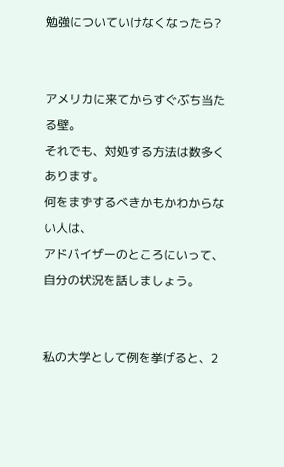勉強についていけなくなったら?


アメリカに来てからすぐぶち当たる壁。
それでも、対処する方法は数多くあります。
何をまずするべきかもかわからない人は、
アドバイザーのところにいって、自分の状況を話しましょう。


私の大学として例を挙げると、2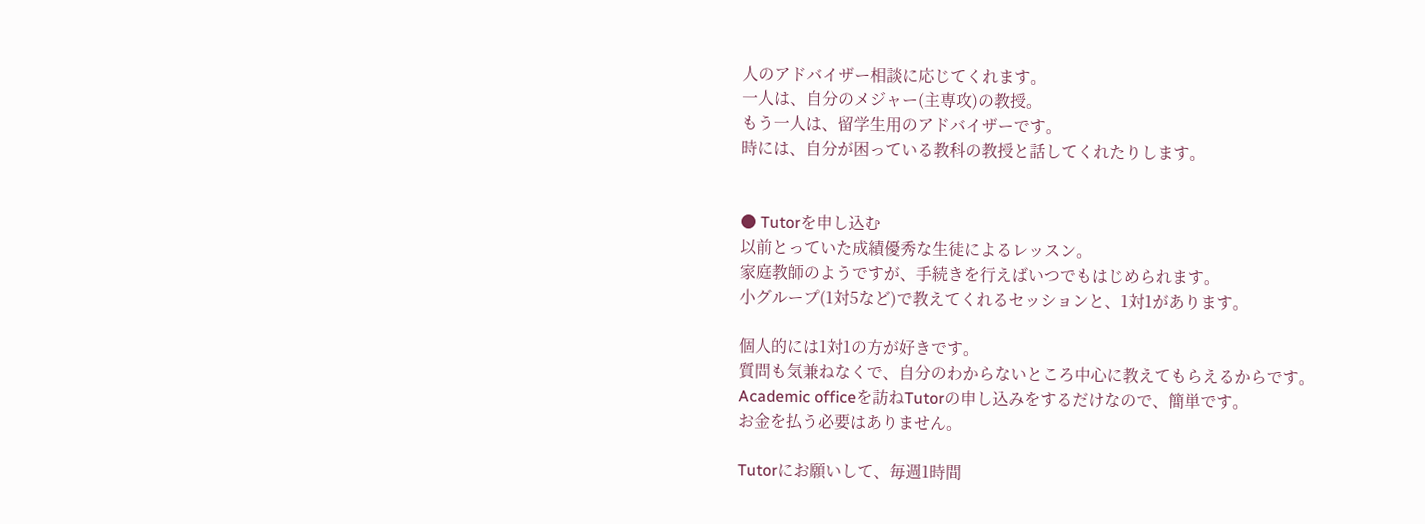人のアドバイザー相談に応じてくれます。
一人は、自分のメジャー(主専攻)の教授。
もう一人は、留学生用のアドバイザーです。
時には、自分が困っている教科の教授と話してくれたりします。


● Tutorを申し込む
以前とっていた成績優秀な生徒によるレッスン。
家庭教師のようですが、手続きを行えばいつでもはじめられます。
小グループ(1対5など)で教えてくれるセッションと、1対1があります。

個人的には1対1の方が好きです。
質問も気兼ねなくで、自分のわからないところ中心に教えてもらえるからです。
Academic officeを訪ねTutorの申し込みをするだけなので、簡単です。
お金を払う必要はありません。

Tutorにお願いして、毎週1時間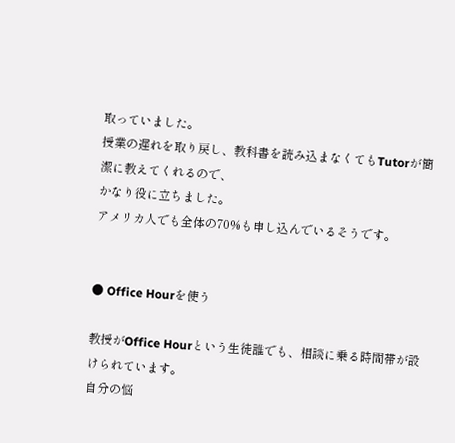取っていました。
授業の遅れを取り戻し、教科書を読み込まなくてもTutorが簡潔に教えてくれるので、
かなり役に立ちました。
アメリカ人でも全体の70%も申し込んでいるそうです。


● Office Hourを使う

教授がOffice Hourという生徒誰でも、相談に乗る時間帯が設けられています。
自分の悩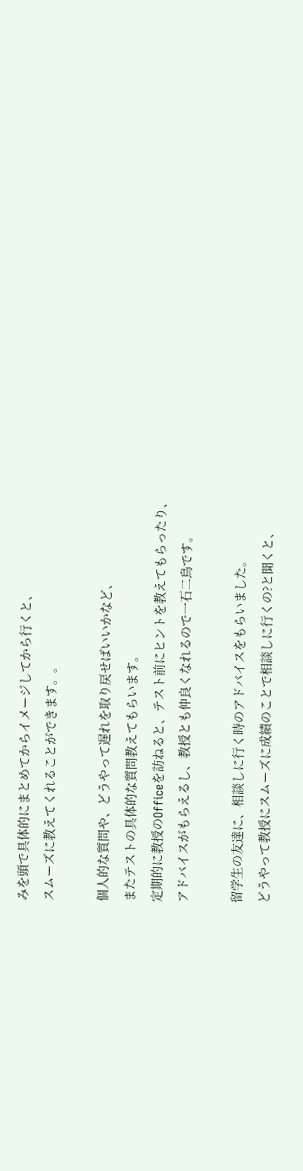みを頭で具体的にまとめてからイメージしてから行くと、
スムーズに教えてくれることができます。。

個人的な質問や、どうやって遅れを取り戻せばいいかなど、
またテストの具体的な質問教えてもらいます。
定期的に教授のOfficeを訪ねると、テスト前にヒントを教えてもらったり、
アドバイスがもらえるし、教授とも仲良くなれるので一石二鳥です。

留学生の友達に、相談しに行く時のアドバイスをもらいました。
どうやって教授にスムーズに成績のことで相談しに行くの?と聞くと、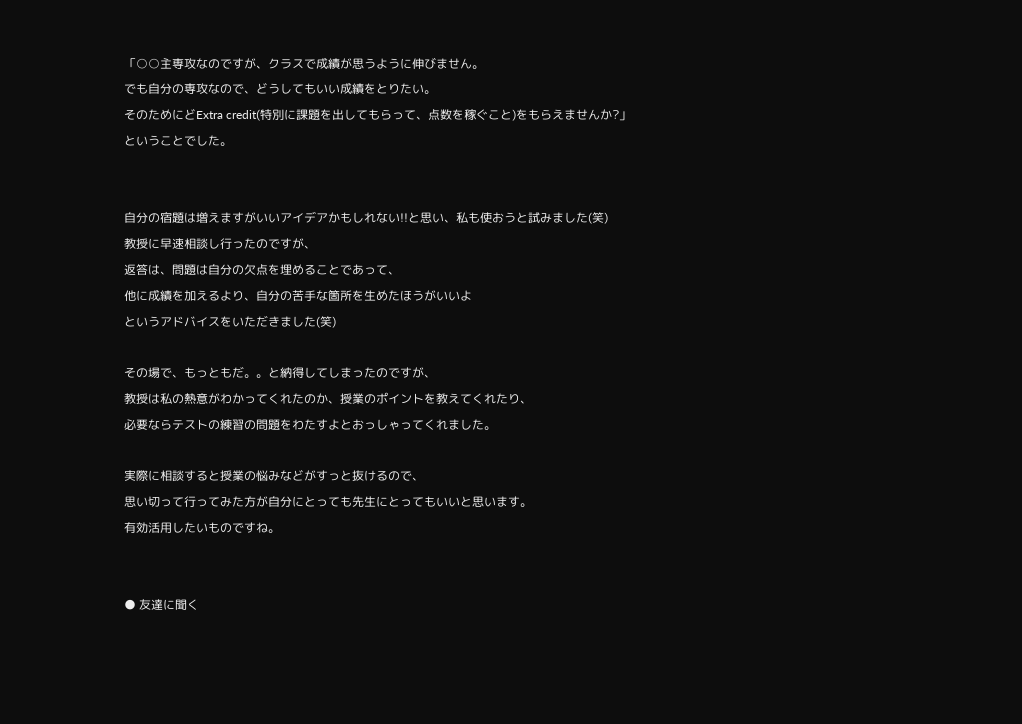「○○主専攻なのですが、クラスで成績が思うように伸びません。
でも自分の専攻なので、どうしてもいい成績をとりたい。
そのためにどExtra credit(特別に課題を出してもらって、点数を稼ぐこと)をもらえませんか?」
ということでした。


自分の宿題は増えますがいいアイデアかもしれない!!と思い、私も使おうと試みました(笑)
教授に早速相談し行ったのですが、
返答は、問題は自分の欠点を埋めることであって、
他に成績を加えるより、自分の苦手な箇所を生めたほうがいいよ
というアドバイスをいただきました(笑)

その場で、もっともだ。。と納得してしまったのですが、
教授は私の熱意がわかってくれたのか、授業のポイントを教えてくれたり、
必要ならテストの練習の問題をわたすよとおっしゃってくれました。

実際に相談すると授業の悩みなどがすっと抜けるので、
思い切って行ってみた方が自分にとっても先生にとってもいいと思います。
有効活用したいものですね。


● 友達に聞く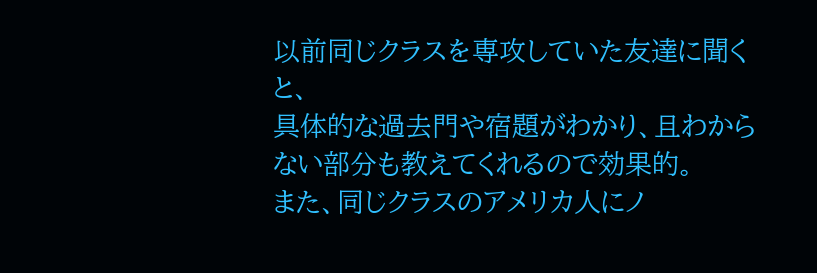以前同じクラスを専攻していた友達に聞くと、
具体的な過去門や宿題がわかり、且わからない部分も教えてくれるので効果的。
また、同じクラスのアメリカ人にノ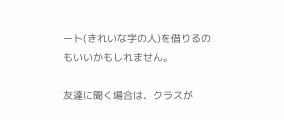ート(きれいな字の人)を借りるのもいいかもしれません。

友達に聞く場合は、クラスが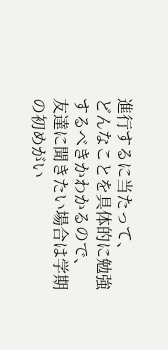進行するに当たって、
どんなことを具体的に勉強するべきかわかるので、
友達に聞きたい場合は学期の初めがい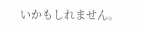いかもしれません。